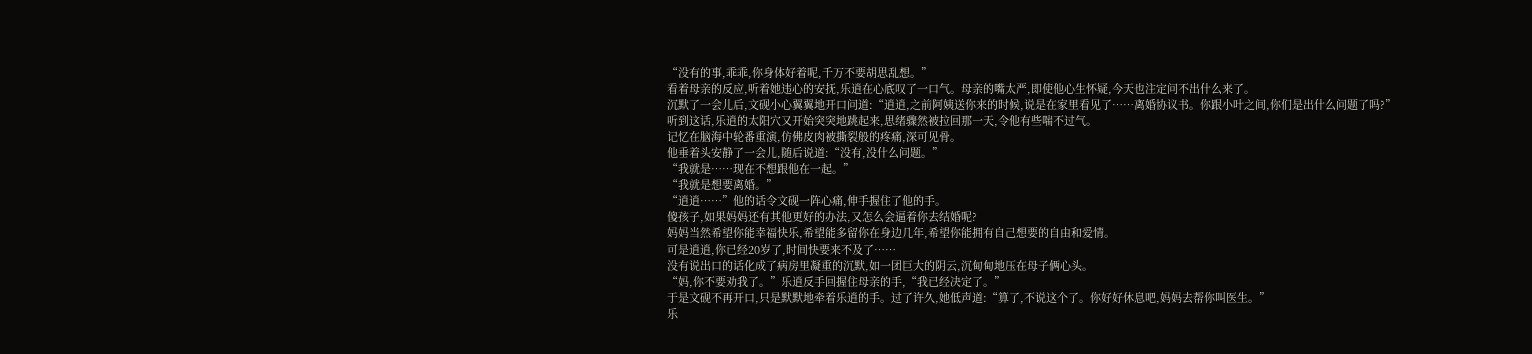“没有的事,乖乖,你身体好着呢,千万不要胡思乱想。”
看着母亲的反应,听着她违心的安抚,乐逍在心底叹了一口气。母亲的嘴太严,即使他心生怀疑,今天也注定问不出什么来了。
沉默了一会儿后,文砚小心翼翼地开口问道:“逍逍,之前阿姨送你来的时候,说是在家里看见了……离婚协议书。你跟小叶之间,你们是出什么问题了吗?”
听到这话,乐逍的太阳穴又开始突突地跳起来,思绪骤然被拉回那一天,令他有些喘不过气。
记忆在脑海中轮番重演,仿佛皮肉被撕裂般的疼痛,深可见骨。
他垂着头安静了一会儿,随后说道:“没有,没什么问题。”
“我就是……现在不想跟他在一起。”
“我就是想要离婚。”
“逍逍……”他的话令文砚一阵心痛,伸手握住了他的手。
傻孩子,如果妈妈还有其他更好的办法,又怎么会逼着你去结婚呢?
妈妈当然希望你能幸福快乐,希望能多留你在身边几年,希望你能拥有自己想要的自由和爱情。
可是逍逍,你已经20岁了,时间快要来不及了……
没有说出口的话化成了病房里凝重的沉默,如一团巨大的阴云,沉甸甸地压在母子俩心头。
“妈,你不要劝我了。”乐逍反手回握住母亲的手,“我已经决定了。”
于是文砚不再开口,只是默默地牵着乐逍的手。过了许久,她低声道:“算了,不说这个了。你好好休息吧,妈妈去帮你叫医生。”
乐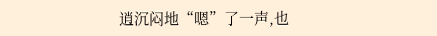逍沉闷地“嗯”了一声,也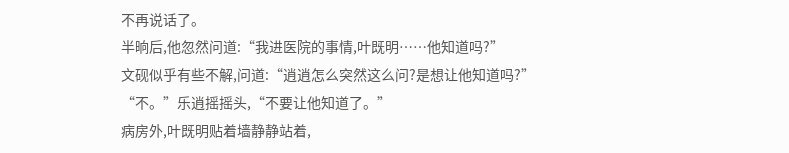不再说话了。
半晌后,他忽然问道:“我进医院的事情,叶既明……他知道吗?”
文砚似乎有些不解,问道:“逍逍怎么突然这么问?是想让他知道吗?”
“不。”乐逍摇摇头,“不要让他知道了。”
病房外,叶既明贴着墙静静站着,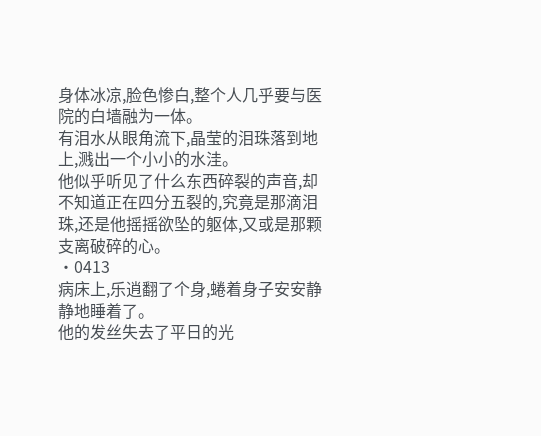身体冰凉,脸色惨白,整个人几乎要与医院的白墙融为一体。
有泪水从眼角流下,晶莹的泪珠落到地上,溅出一个小小的水洼。
他似乎听见了什么东西碎裂的声音,却不知道正在四分五裂的,究竟是那滴泪珠,还是他摇摇欲坠的躯体,又或是那颗支离破碎的心。
·0413
病床上,乐逍翻了个身,蜷着身子安安静静地睡着了。
他的发丝失去了平日的光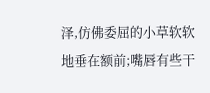泽,仿佛委屈的小草软软地垂在额前;嘴唇有些干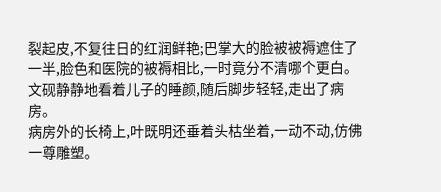裂起皮,不复往日的红润鲜艳;巴掌大的脸被被褥遮住了一半,脸色和医院的被褥相比,一时竟分不清哪个更白。
文砚静静地看着儿子的睡颜,随后脚步轻轻,走出了病房。
病房外的长椅上,叶既明还垂着头枯坐着,一动不动,仿佛一尊雕塑。